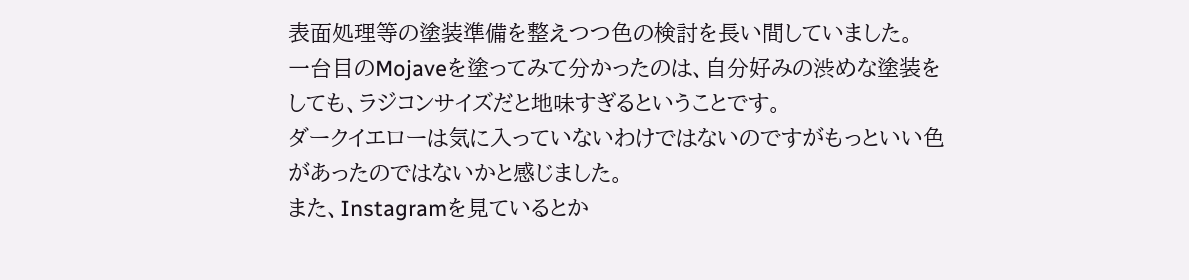表面処理等の塗装準備を整えつつ色の検討を長い間していました。
一台目のMojaveを塗ってみて分かったのは、自分好みの渋めな塗装をしても、ラジコンサイズだと地味すぎるということです。
ダークイエローは気に入っていないわけではないのですがもっといい色があったのではないかと感じました。
また、Instagramを見ているとか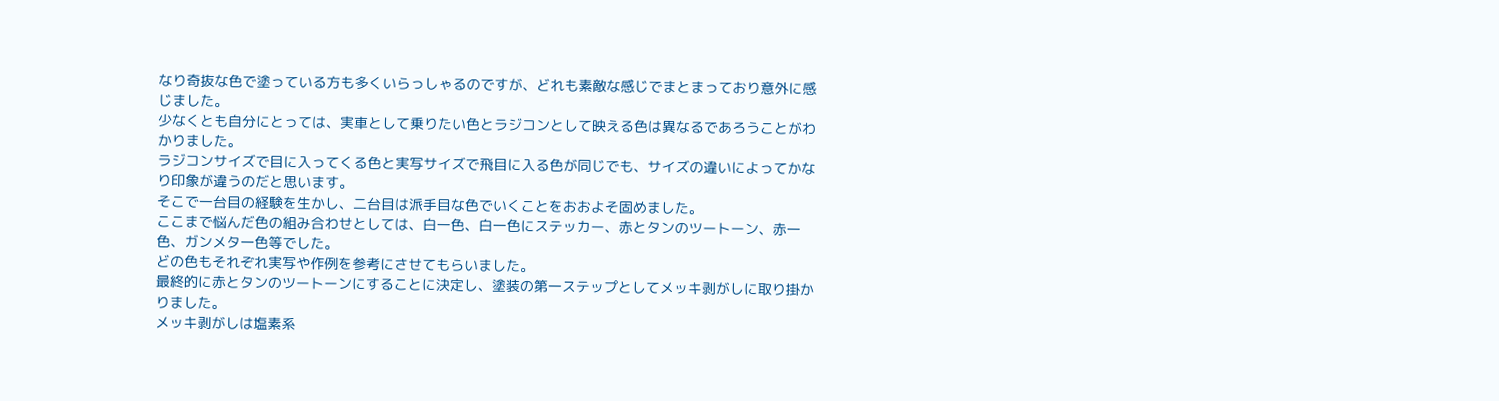なり奇抜な色で塗っている方も多くいらっしゃるのですが、どれも素敵な感じでまとまっており意外に感じました。
少なくとも自分にとっては、実車として乗りたい色とラジコンとして映える色は異なるであろうことがわかりました。
ラジコンサイズで目に入ってくる色と実写サイズで飛目に入る色が同じでも、サイズの違いによってかなり印象が違うのだと思います。
そこで一台目の経験を生かし、二台目は派手目な色でいくことをおおよそ固めました。
ここまで悩んだ色の組み合わせとしては、白一色、白一色にステッカー、赤とタンのツートーン、赤一色、ガンメタ一色等でした。
どの色もそれぞれ実写や作例を参考にさせてもらいました。
最終的に赤とタンのツートーンにすることに決定し、塗装の第一ステップとしてメッキ剥がしに取り掛かりました。
メッキ剥がしは塩素系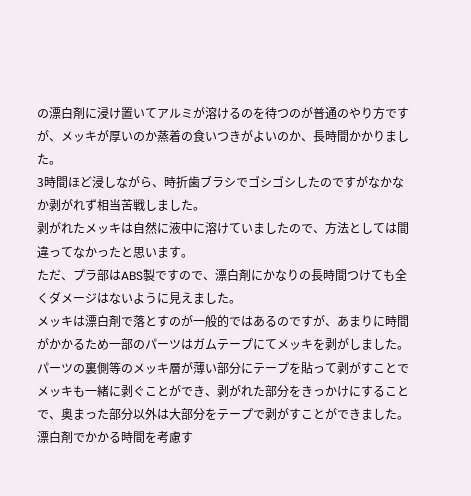の漂白剤に浸け置いてアルミが溶けるのを待つのが普通のやり方ですが、メッキが厚いのか蒸着の食いつきがよいのか、長時間かかりました。
3時間ほど浸しながら、時折歯ブラシでゴシゴシしたのですがなかなか剥がれず相当苦戦しました。
剥がれたメッキは自然に液中に溶けていましたので、方法としては間違ってなかったと思います。
ただ、プラ部はABS製ですので、漂白剤にかなりの長時間つけても全くダメージはないように見えました。
メッキは漂白剤で落とすのが一般的ではあるのですが、あまりに時間がかかるため一部のパーツはガムテープにてメッキを剥がしました。
パーツの裏側等のメッキ層が薄い部分にテープを貼って剥がすことでメッキも一緒に剥ぐことができ、剥がれた部分をきっかけにすることで、奥まった部分以外は大部分をテープで剥がすことができました。
漂白剤でかかる時間を考慮す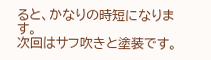ると、かなりの時短になります。
次回はサフ吹きと塗装です。